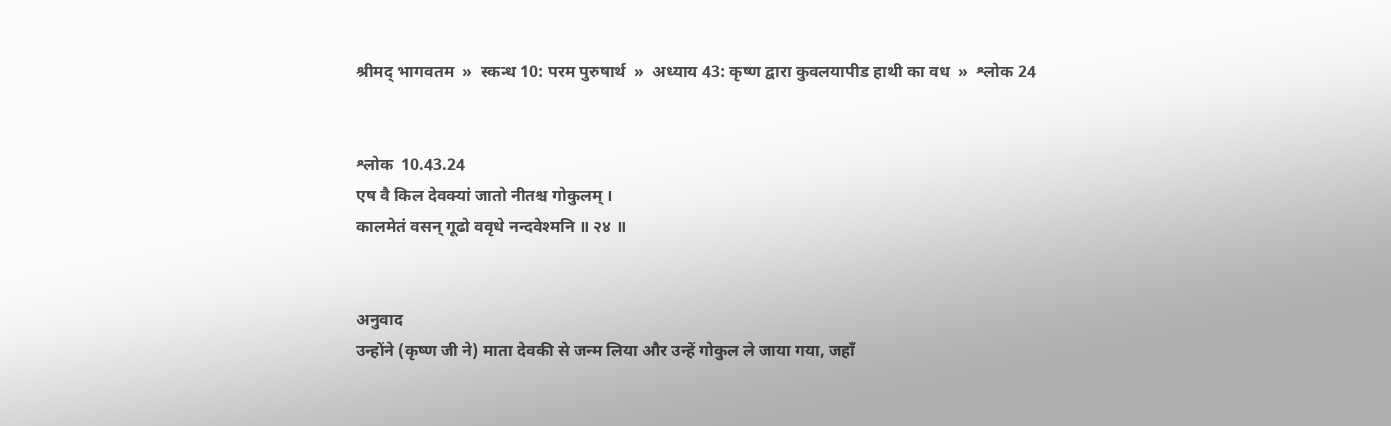श्रीमद् भागवतम  »  स्कन्ध 10: परम पुरुषार्थ  »  अध्याय 43: कृष्ण द्वारा कुवलयापीड हाथी का वध  »  श्लोक 24


श्लोक  10.43.24
एष वै किल देवक्यां जातो नीतश्च गोकुलम् ।
कालमेतं वसन् गूढो ववृधे नन्दवेश्मनि ॥ २४ ॥


अनुवाद
उन्होंने (कृष्ण जी ने) माता देवकी से जन्म लिया और उन्हें गोकुल ले जाया गया, जहाँ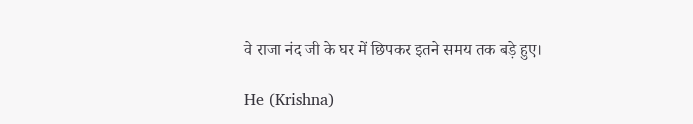वे राजा नंद जी के घर में छिपकर इतने समय तक बड़े हुए।

He (Krishna)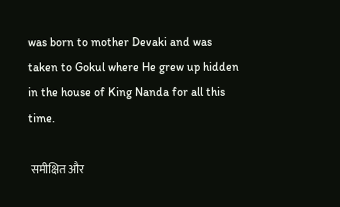was born to mother Devaki and was taken to Gokul where He grew up hidden in the house of King Nanda for all this time.

 समीक्षित और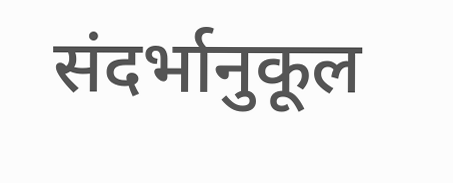संदर्भानुकूल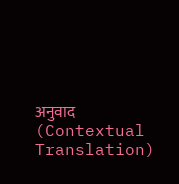अनुवाद (Contextual Translation)